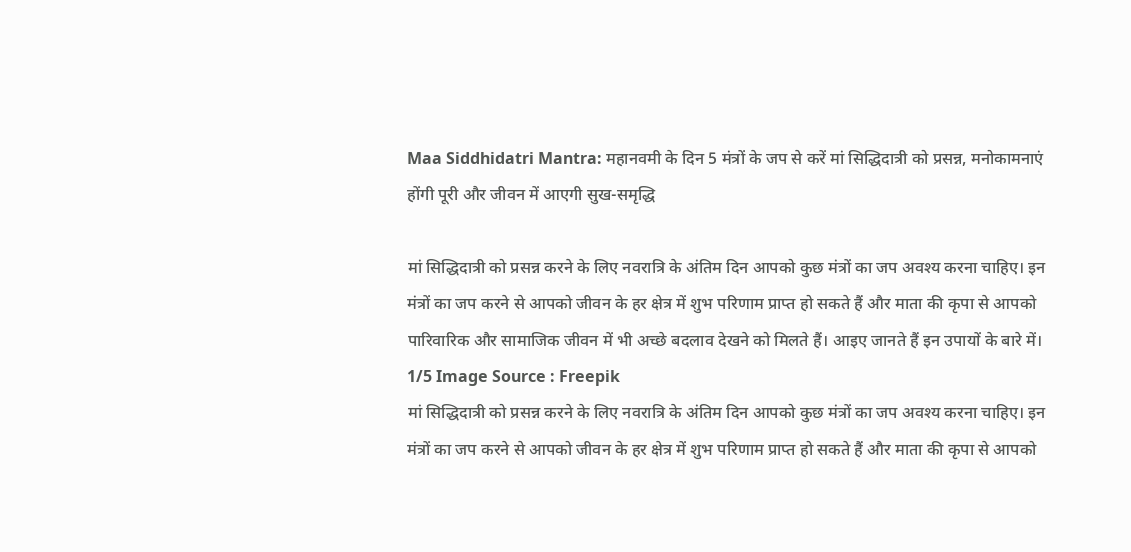Maa Siddhidatri Mantra: महानवमी के दिन 5 मंत्रों के जप से करें मां सिद्धिदात्री को प्रसन्न, मनोकामनाएं होंगी पूरी और जीवन में आएगी सुख-समृद्धि

मां सिद्धिदात्री को प्रसन्न करने के लिए नवरात्रि के अंतिम दिन आपको कुछ मंत्रों का जप अवश्य करना चाहिए। इन मंत्रों का जप करने से आपको जीवन के हर क्षेत्र में शुभ परिणाम प्राप्त हो सकते हैं और माता की कृपा से आपको पारिवारिक और सामाजिक जीवन में भी अच्छे बदलाव देखने को मिलते हैं। आइए जानते हैं इन उपायों के बारे में।
1/5 Image Source : Freepik
मां सिद्धिदात्री को प्रसन्न करने के लिए नवरात्रि के अंतिम दिन आपको कुछ मंत्रों का जप अवश्य करना चाहिए। इन मंत्रों का जप करने से आपको जीवन के हर क्षेत्र में शुभ परिणाम प्राप्त हो सकते हैं और माता की कृपा से आपको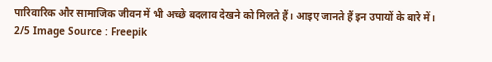पारिवारिक और सामाजिक जीवन में भी अच्छे बदलाव देखने को मिलते हैं। आइए जानते हैं इन उपायों के बारे में।
2/5 Image Source : Freepik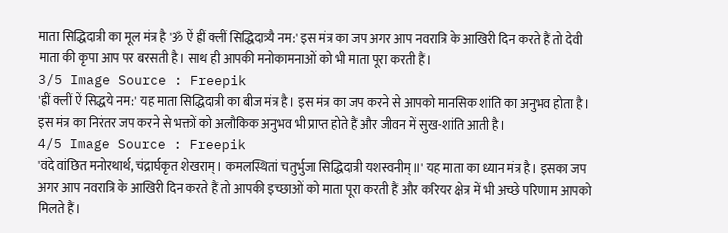माता सिद्धिदात्री का मूल मंत्र है 'ॐ ऐं ह्रीं क्लीं सिद्धिदात्र्यै नम:' इस मंत्र का जप अगर आप नवरात्रि के आखिरी दिन करते हैं तो देवी माता की कृपा आप पर बरसती है। साथ ही आपकी मनोकामनाओं को भी माता पूरा करती हैं।
3/5 Image Source : Freepik
'ह्रीं क्लीं ऐं सिद्धये नम:' यह माता सिद्धिदात्री का बीज मंत्र है। इस मंत्र का जप करने से आपको मानसिक शांति का अनुभव होता है। इस मंत्र का निरंतर जप करने से भक्तों को अलौकिक अनुभव भी प्राप्त होते हैं और जीवन में सुख-शांति आती है।
4/5 Image Source : Freepik
'वंदे वांछित मनोरथार्थ, चंद्रार्घकृत शेखराम्। कमलस्थितां चतुर्भुजा सिद्धिदात्री यशस्वनीम्॥' यह माता का ध्यान मंत्र है। इसका जप अगर आप नवरात्रि के आखिरी दिन करते हैं तो आपकी इच्छाओं को माता पूरा करती हैं और करियर क्षेत्र में भी अच्छे परिणाम आपको मिलते हैं।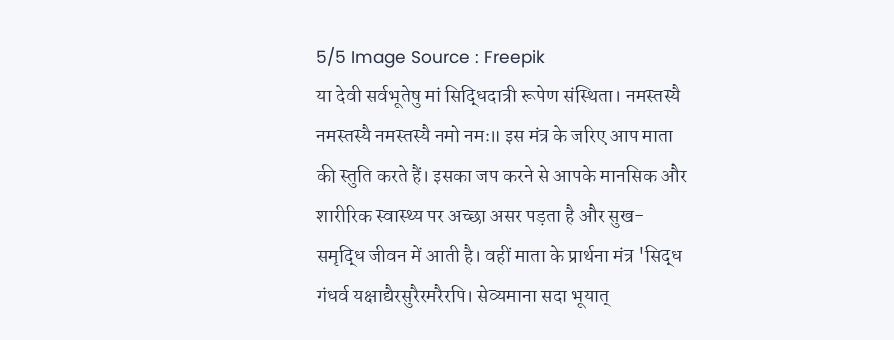5/5 Image Source : Freepik
या देवी सर्वभूतेषु मां सिद्धिदात्री रूपेण संस्थिता। नमस्तस्यै नमस्तस्यै नमस्तस्यै नमो नमः॥ इस मंत्र के जरिए आप माता की स्तुति करते हैं। इसका जप करने से आपके मानसिक और शारीरिक स्वास्थ्य पर अच्छा असर पड़ता है और सुख-समृद्धि जीवन में आती है। वहीं माता के प्रार्थना मंत्र 'सिद्ध गंधर्व यक्षाद्यैरसुरैरमरैरपि। सेव्यमाना सदा भूयात्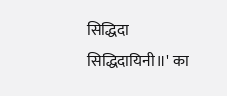सिद्धिदा सिद्धिदायिनी॥' का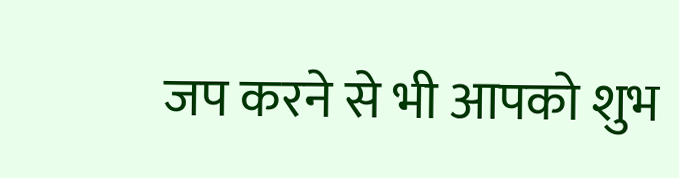जप करने से भी आपको शुभ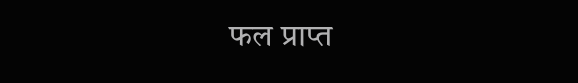फल प्राप्त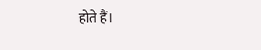होते हैं।